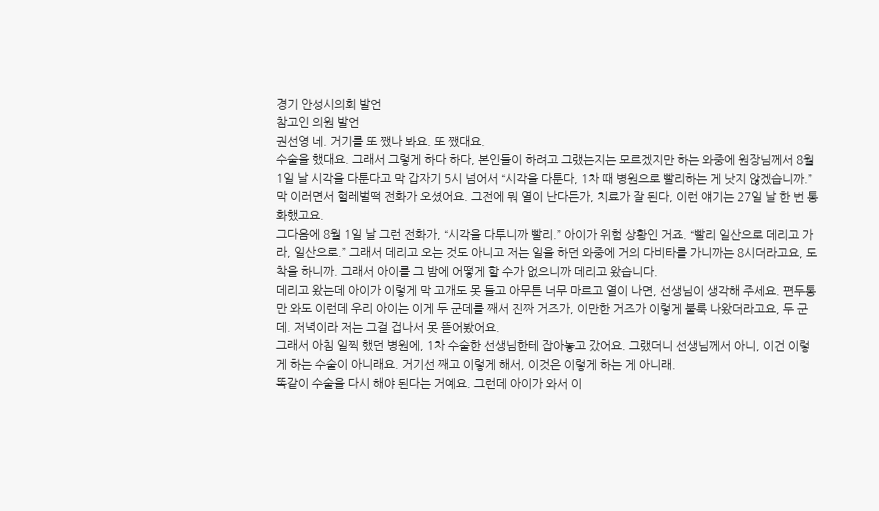경기 안성시의회 발언
참고인 의원 발언
권선영 네. 거기를 또 쨌나 봐요. 또 쨌대요.
수술을 했대요. 그래서 그렇게 하다 하다, 본인들이 하려고 그랬는지는 모르겠지만 하는 와중에 원장님께서 8월 1일 날 시각을 다툰다고 막 갑자기 5시 넘어서 “시각을 다툰다, 1차 때 병원으로 빨리하는 게 낫지 않겠습니까.” 막 이러면서 헐레벌떡 전화가 오셨어요. 그전에 뭐 열이 난다든가, 치료가 잘 된다, 이런 얘기는 27일 날 한 번 통화했고요.
그다음에 8월 1일 날 그런 전화가, “시각을 다투니까 빨리.” 아이가 위험 상황인 거죠. “빨리 일산으로 데리고 가라, 일산으로.” 그래서 데리고 오는 것도 아니고 저는 일을 하던 와중에 거의 다비타를 가니까는 8시더라고요, 도착을 하니까. 그래서 아이를 그 밤에 어떻게 할 수가 없으니까 데리고 왔습니다.
데리고 왔는데 아이가 이렇게 막 고개도 못 들고 아무튼 너무 마르고 열이 나면, 선생님이 생각해 주세요. 편두통만 와도 이런데 우리 아이는 이게 두 군데를 째서 진짜 거즈가, 이만한 거즈가 이렇게 불룩 나왔더라고요, 두 군데. 저녁이라 저는 그걸 겁나서 못 뜯어봤어요.
그래서 아침 일찍 했던 병원에, 1차 수술한 선생님한테 잡아놓고 갔어요. 그랬더니 선생님께서 아니, 이건 이렇게 하는 수술이 아니래요. 거기선 째고 이렇게 해서, 이것은 이렇게 하는 게 아니래.
똑같이 수술을 다시 해야 된다는 거예요. 그런데 아이가 와서 이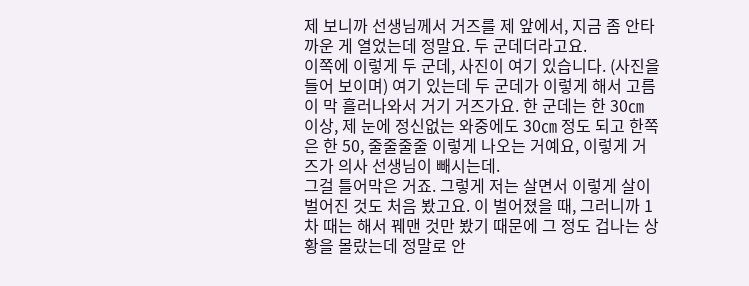제 보니까 선생님께서 거즈를 제 앞에서, 지금 좀 안타까운 게 열었는데 정말요. 두 군데더라고요.
이쪽에 이렇게 두 군데, 사진이 여기 있습니다. (사진을 들어 보이며) 여기 있는데 두 군데가 이렇게 해서 고름이 막 흘러나와서 거기 거즈가요. 한 군데는 한 30㎝ 이상, 제 눈에 정신없는 와중에도 30㎝ 정도 되고 한쪽은 한 50, 줄줄줄줄 이렇게 나오는 거예요, 이렇게 거즈가 의사 선생님이 빼시는데.
그걸 틀어막은 거죠. 그렇게 저는 살면서 이렇게 살이 벌어진 것도 처음 봤고요. 이 벌어졌을 때, 그러니까 1차 때는 해서 꿰맨 것만 봤기 때문에 그 정도 겁나는 상황을 몰랐는데 정말로 안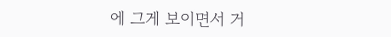에 그게 보이면서 거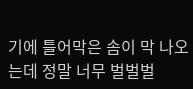기에 틀어막은 솜이 막 나오는데 정말 너무 벌벌벌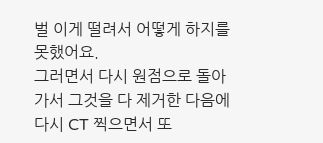벌 이게 떨려서 어떻게 하지를 못했어요.
그러면서 다시 원점으로 돌아가서 그것을 다 제거한 다음에 다시 CT 찍으면서 또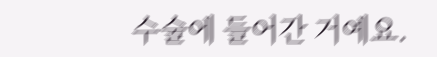수술에 들어간 거예요.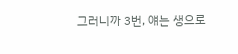그러니까 3번, 얘는 생으로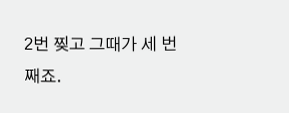2번 찢고 그때가 세 번째죠.